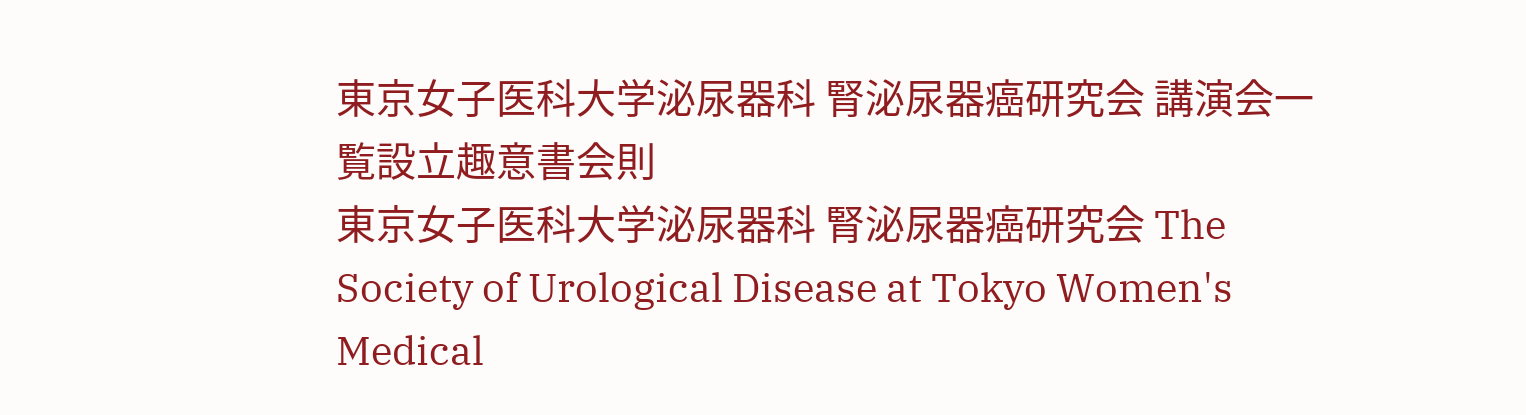東京女子医科大学泌尿器科 腎泌尿器癌研究会 講演会一覧設立趣意書会則
東京女子医科大学泌尿器科 腎泌尿器癌研究会 The Society of Urological Disease at Tokyo Women's Medical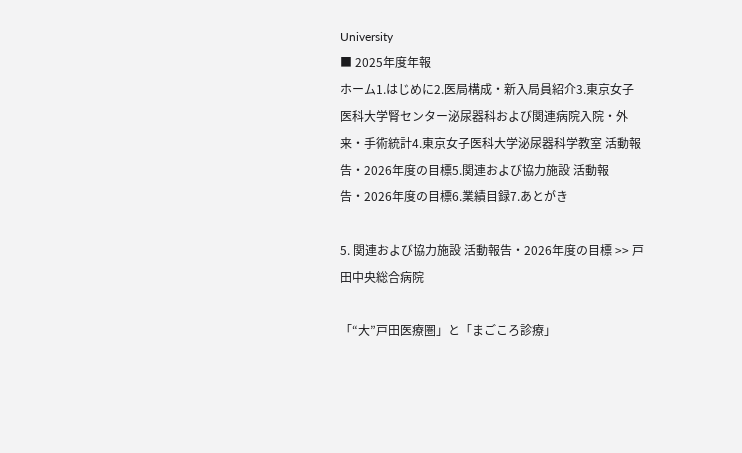University
■ 2025年度年報
ホーム1.はじめに2.医局構成・新入局員紹介3.東京女子医科大学腎センター泌尿器科および関連病院入院・外来・手術統計4.東京女子医科大学泌尿器科学教室 活動報告・2026年度の目標5.関連および協力施設 活動報告・2026年度の目標6.業績目録7.あとがき

5. 関連および協力施設 活動報告・2026年度の目標 >> 戸田中央総合病院

「“大”戸田医療圏」と「まごころ診療」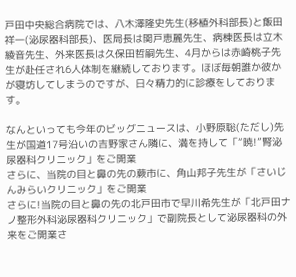戸田中央総合病院では、八木澤隆史先生(移植外科部長)と飯田祥一(泌尿器科部長)、医局長は関戸恵麗先生、病棟医長は立木綾音先生、外来医長は久保田哲嗣先生、4月からは赤崎桃子先生が赴任され6人体制を継続しております。ほぼ毎朝誰か彼かが寝坊してしまうのですが、日々精力的に診療をしております。

なんといっても今年のビッグニュースは、小野原聡(ただし)先生が国道17号沿いの吉野家さん隣に、満を持して「“暁!”腎泌尿器科クリニック」をご開業
さらに、当院の目と鼻の先の蕨市に、角山邦子先生が「さいじんみらいクリニック」をご開業
さらに!当院の目と鼻の先の北戸田市で早川希先生が「北戸田ナノ整形外科泌尿器科クリニック」で副院長として泌尿器科の外来をご開業さ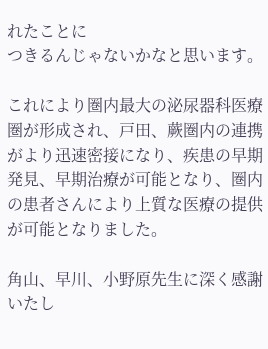れたことに
つきるんじゃないかなと思います。

これにより圏内最大の泌尿器科医療圏が形成され、戸田、蕨圏内の連携がより迅速密接になり、疾患の早期発見、早期治療が可能となり、圏内の患者さんにより上質な医療の提供が可能となりました。

角山、早川、小野原先生に深く感謝いたし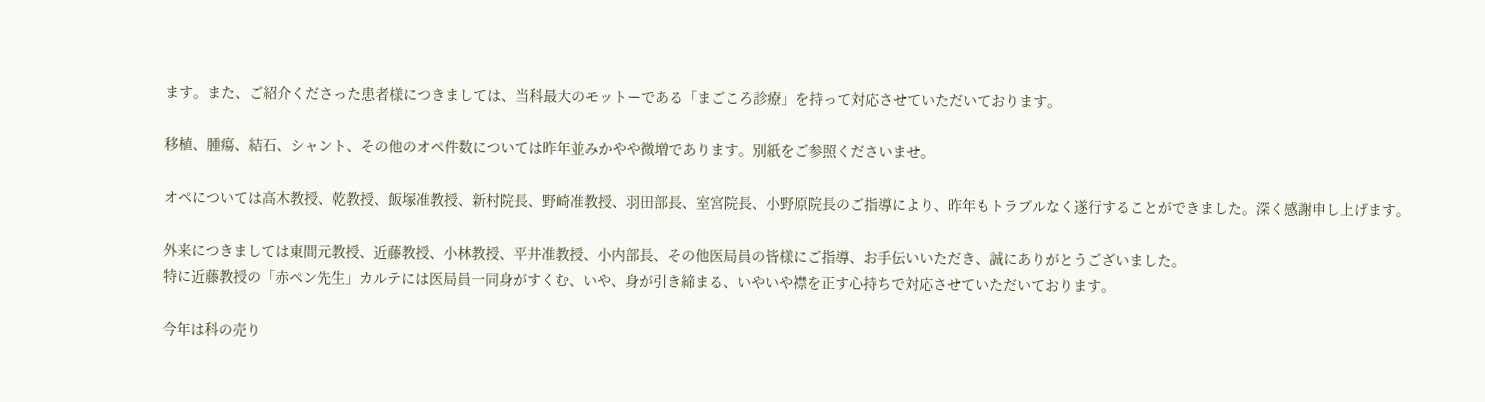ます。また、ご紹介くださった患者様につきましては、当科最大のモットーである「まごころ診療」を持って対応させていただいております。

移植、腫瘍、結石、シャント、その他のオペ件数については昨年並みかやや微増であります。別紙をご参照くださいませ。

オペについては高木教授、乾教授、飯塚准教授、新村院長、野崎准教授、羽田部長、室宮院長、小野原院長のご指導により、昨年もトラブルなく遂行することができました。深く感謝申し上げます。

外来につきましては東間元教授、近藤教授、小林教授、平井准教授、小内部長、その他医局員の皆様にご指導、お手伝いいただき、誠にありがとうございました。
特に近藤教授の「赤ペン先生」カルテには医局員一同身がすくむ、いや、身が引き締まる、いやいや襟を正す心持ちで対応させていただいております。

今年は科の売り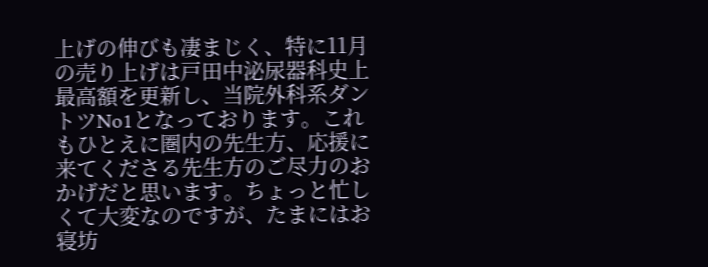上げの伸びも凄まじく、特に11月の売り上げは戸田中泌尿器科史上最高額を更新し、当院外科系ダントツNo1となっております。これもひとえに圏内の先生方、応援に来てくださる先生方のご尽力のおかげだと思います。ちょっと忙しくて大変なのですが、たまにはお寝坊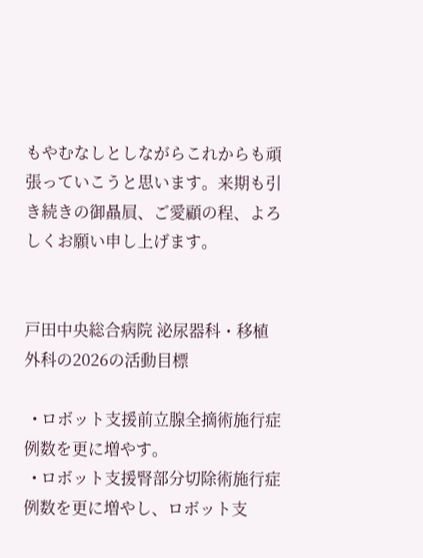もやむなしとしながらこれからも頑張っていこうと思います。来期も引き続きの御贔屓、ご愛顧の程、よろしくお願い申し上げます。


戸田中央総合病院 泌尿器科・移植外科の2026の活動目標

  • ロボット支援前立腺全摘術施行症例数を更に増やす。
  • ロボット支援腎部分切除術施行症例数を更に増やし、ロボット支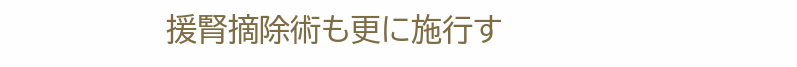援腎摘除術も更に施行す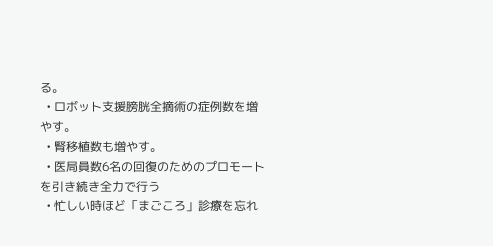る。
  • ロボット支援膀胱全摘術の症例数を増やす。
  • 腎移植数も増やす。
  • 医局員数6名の回復のためのプロモートを引き続き全力で行う
  • 忙しい時ほど「まごころ」診療を忘れ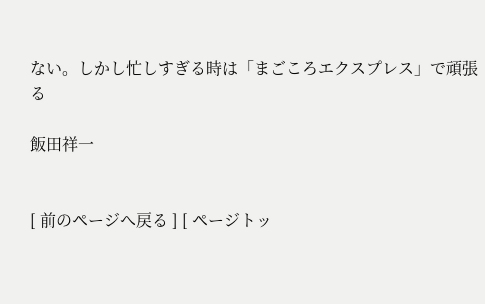ない。しかし忙しすぎる時は「まごころエクスプレス」で頑張る

飯田祥一


[ 前のページへ戻る ] [ ページトッ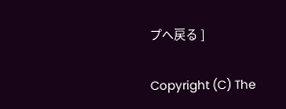プへ戻る ]

Copyright (C) The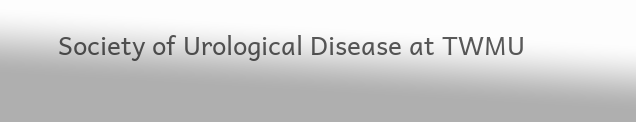Society of Urological Disease at TWMU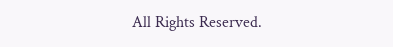All Rights Reserved.